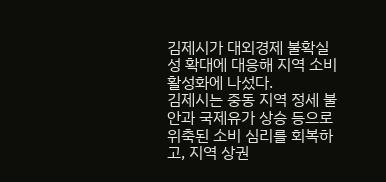김제시가 대외경제 불확실성 확대에 대응해 지역 소비 활성화에 나섰다.
김제시는 중동 지역 정세 불안과 국제유가 상승 등으로 위축된 소비 심리를 회복하고, 지역 상권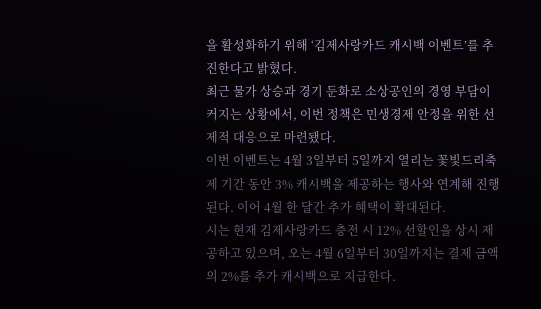을 활성화하기 위해 ‘김제사랑카드 캐시백 이벤트’를 추진한다고 밝혔다.
최근 물가 상승과 경기 둔화로 소상공인의 경영 부담이 커지는 상황에서, 이번 정책은 민생경제 안정을 위한 선제적 대응으로 마련됐다.
이번 이벤트는 4월 3일부터 5일까지 열리는 꽃빛드리축제 기간 동안 3% 캐시백을 제공하는 행사와 연계해 진행된다. 이어 4월 한 달간 추가 혜택이 확대된다.
시는 현재 김제사랑카드 충전 시 12% 선할인을 상시 제공하고 있으며, 오는 4월 6일부터 30일까지는 결제 금액의 2%를 추가 캐시백으로 지급한다.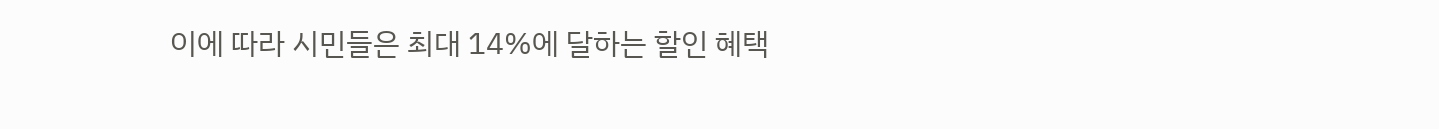이에 따라 시민들은 최대 14%에 달하는 할인 혜택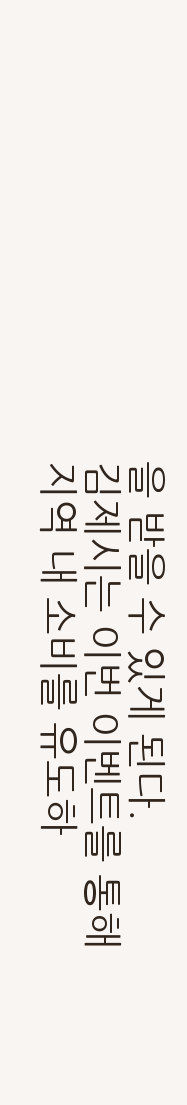을 받을 수 있게 된다.
김제시는 이번 이벤트를 통해 지역 내 소비를 유도하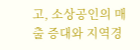고, 소상공인의 매출 증대와 지역경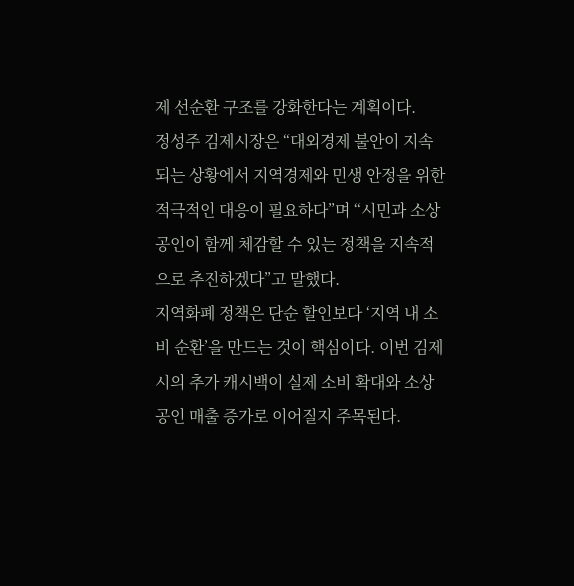제 선순환 구조를 강화한다는 계획이다.
정성주 김제시장은 “대외경제 불안이 지속되는 상황에서 지역경제와 민생 안정을 위한 적극적인 대응이 필요하다”며 “시민과 소상공인이 함께 체감할 수 있는 정책을 지속적으로 추진하겠다”고 말했다.
지역화폐 정책은 단순 할인보다 ‘지역 내 소비 순환’을 만드는 것이 핵심이다. 이번 김제시의 추가 캐시백이 실제 소비 확대와 소상공인 매출 증가로 이어질지 주목된다.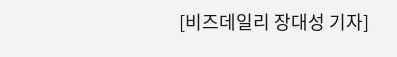[비즈데일리 장대성 기자]